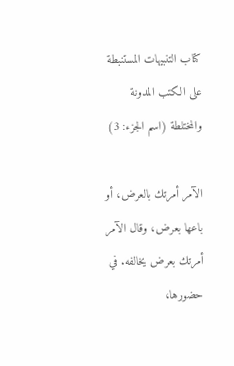كتاب التنبيهات المستنبطة على الكتب المدونة والمختلطة (اسم الجزء: 3)

الآمر أمرتك بالعرض، أو باعها بعرض، وقال الآمر أمرتك بعرض يخالفه. في حضورها،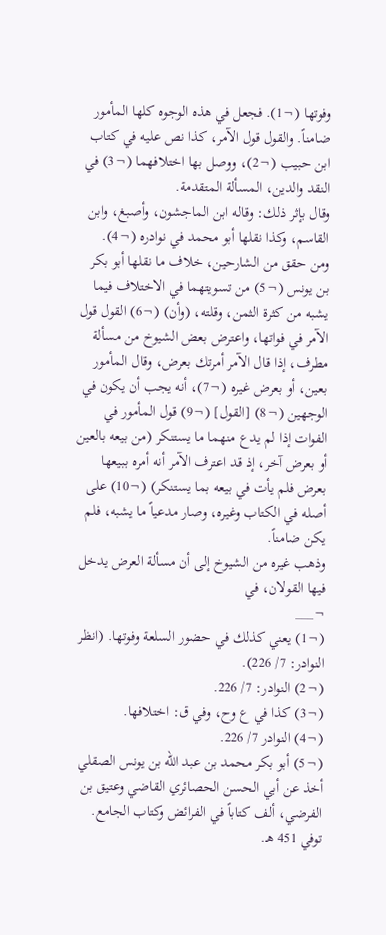وفوتها (¬1). فجعل في هذه الوجوه كلها المأمور ضامناً. والقول قول الآمر، كذا نص عليه في كتاب ابن حبيب (¬2)، ووصل بها اختلافهما (¬3) في النقد والدين، المسألة المتقدمة.
وقال بإثر ذلك: وقاله ابن الماجشون، وأصبغ، وابن القاسم، وكذا نقلها أبو محمد في نوادره (¬4).
ومن حقق من الشارحين، خلاف ما نقلها أبو بكر بن يونس (¬5) من تسويتهما في الاختلاف فيما يشبه من كثرة الثمن، وقلته، (وأن) (¬6) القول قول الآمر في فواتها، واعترض بعض الشيوخ من مسألة مطرف، إذا قال الآمر أمرتك بعرض، وقال المأمور بعين، أو بعرض غيره (¬7)، أنه يجب أن يكون في الوجهين (¬8) [القول] (¬9) قول المأمور في الفوات إذا لم يدع منهما ما يستنكر (من بيعه بالعين أو بعرض آخر، إذ قد اعترف الآمر أنه أمره ببيعها بعرض فلم يأت في بيعه بما يستنكر) (¬10) على أصله في الكتاب وغيره، وصار مدعياً ما يشبه، فلم يكن ضامناً.
وذهب غيره من الشيوخ إلى أن مسألة العرض يدخل فيها القولان، في
¬___
(¬1) يعني كذلك في حضور السلعة وفوتها. (انظر النوادر: 7/ 226).
(¬2) النوادر: 7/ 226.
(¬3) كذا في ع وح، وفي ق: اختلافها.
(¬4) النوادر 7/ 226.
(¬5) أبو بكر محمد بن عبد الله بن يونس الصقلي أخذ عن أبي الحسن الحصائري القاضي وعتيق بن الفرضي، ألف كتاباً في الفرائض وكتاب الجامع. توفي 451 هـ.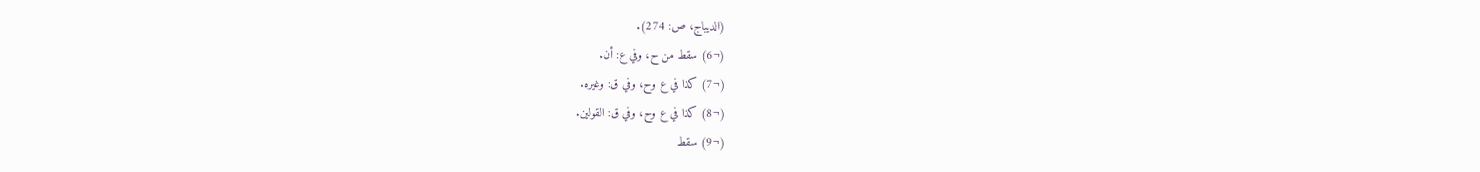(الديباج، ص: 274).
(¬6) سقط من ح، وفي ع: أن.
(¬7) كذا في ع وح، وفي ق: وغيره.
(¬8) كذا في ع وح، وفي ق: القولين.
(¬9) سقط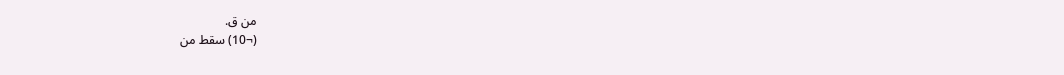من ق.
(¬10) سقط من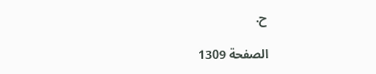ح.

الصفحة 1309